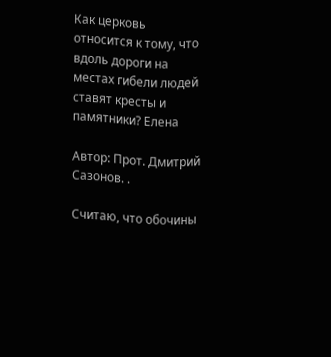Как церковь относится к тому, что вдоль дороги на местах гибели людей ставят кресты и памятники? Елена

Автор: Прот. Дмитрий Сазонов. .

Считаю, что обочины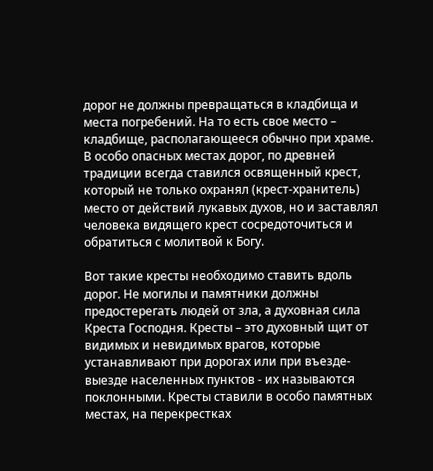дорог не должны превращаться в кладбища и места погребений. На то есть свое место – кладбище, располагающееся обычно при храме. В особо опасных местах дорог, по древней традиции всегда ставился освященный крест, который не только охранял (крест-хранитель) место от действий лукавых духов, но и заставлял человека видящего крест сосредоточиться и обратиться с молитвой к Богу.

Вот такие кресты необходимо ставить вдоль дорог. Не могилы и памятники должны предостерегать людей от зла, а духовная сила Креста Господня. Кресты – это духовный щит от видимых и невидимых врагов, которые устанавливают при дорогах или при въезде-выезде населенных пунктов - их называются поклонными. Кресты ставили в особо памятных местах, на перекрестках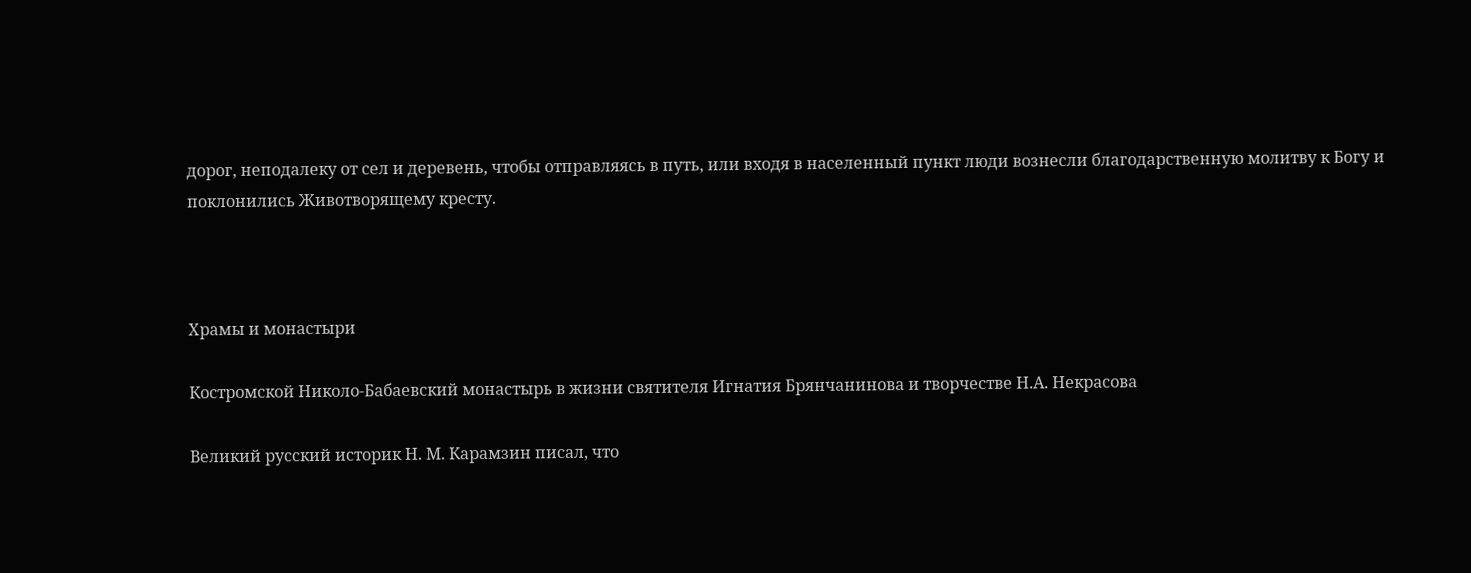дорог, неподалеку от сел и деревень, чтобы отправляясь в путь, или входя в населенный пункт люди вознесли благодарственную молитву к Богу и поклонились Животворящему кресту.



Храмы и монастыри

Костромской Николо-Бабаевский монастырь в жизни святителя Игнатия Брянчанинова и творчестве Н.А. Некрасова

Великий русский историк Н. М. Карамзин писал, что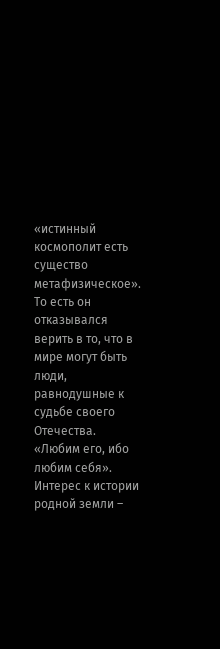«истинный космополит есть существо метафизическое». То есть он отказывался верить в то, что в мире могут быть люди, равнодушные к судьбе своего Отечества. «Любим его, ибо любим себя». Интерес к истории родной земли –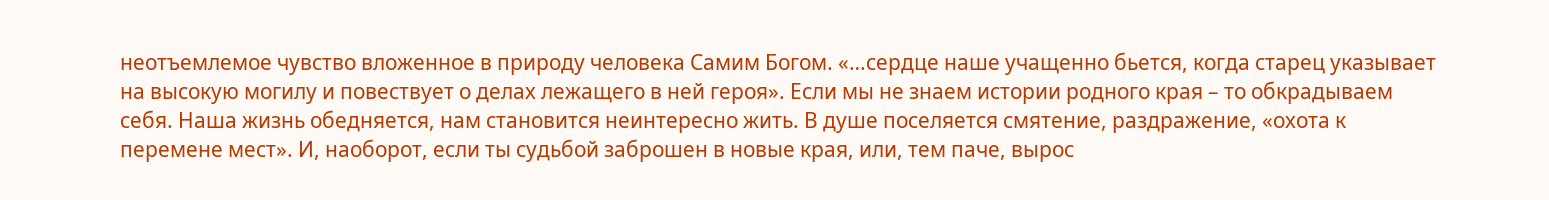неотъемлемое чувство вложенное в природу человека Самим Богом. «…сердце наше учащенно бьется, когда старец указывает на высокую могилу и повествует о делах лежащего в ней героя». Если мы не знаем истории родного края – то обкрадываем себя. Наша жизнь обедняется, нам становится неинтересно жить. В душе поселяется смятение, раздражение, «охота к перемене мест». И, наоборот, если ты судьбой заброшен в новые края, или, тем паче, вырос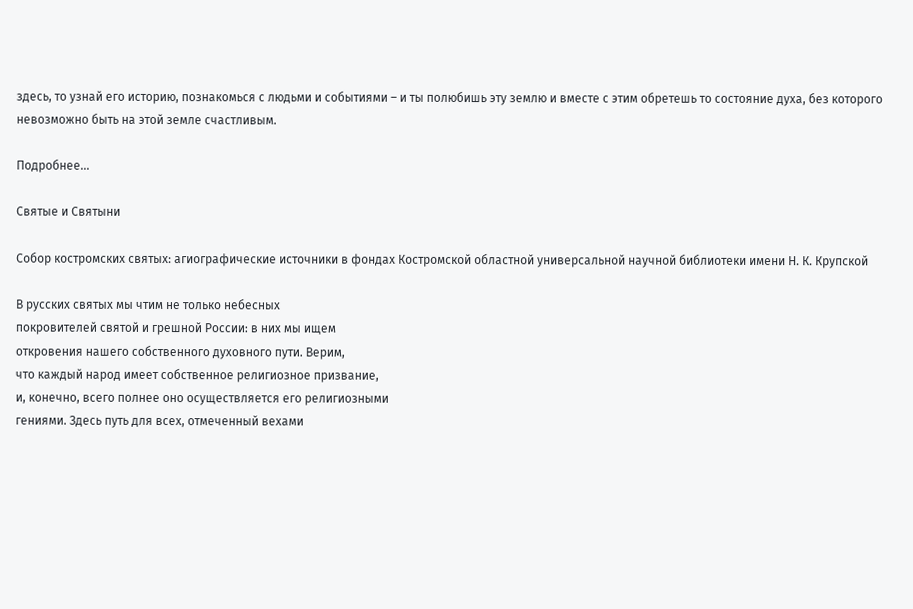здесь, то узнай его историю, познакомься с людьми и событиями – и ты полюбишь эту землю и вместе с этим обретешь то состояние духа, без которого невозможно быть на этой земле счастливым.

Подробнее...

Святые и Святыни

Собор костромских святых: агиографические источники в фондах Костромской областной универсальной научной библиотеки имени Н. К. Крупской

В русских святых мы чтим не только небесных
покровителей святой и грешной России: в них мы ищем
откровения нашего собственного духовного пути. Верим,
что каждый народ имеет собственное религиозное призвание,
и, конечно, всего полнее оно осуществляется его религиозными
гениями. Здесь путь для всех, отмеченный вехами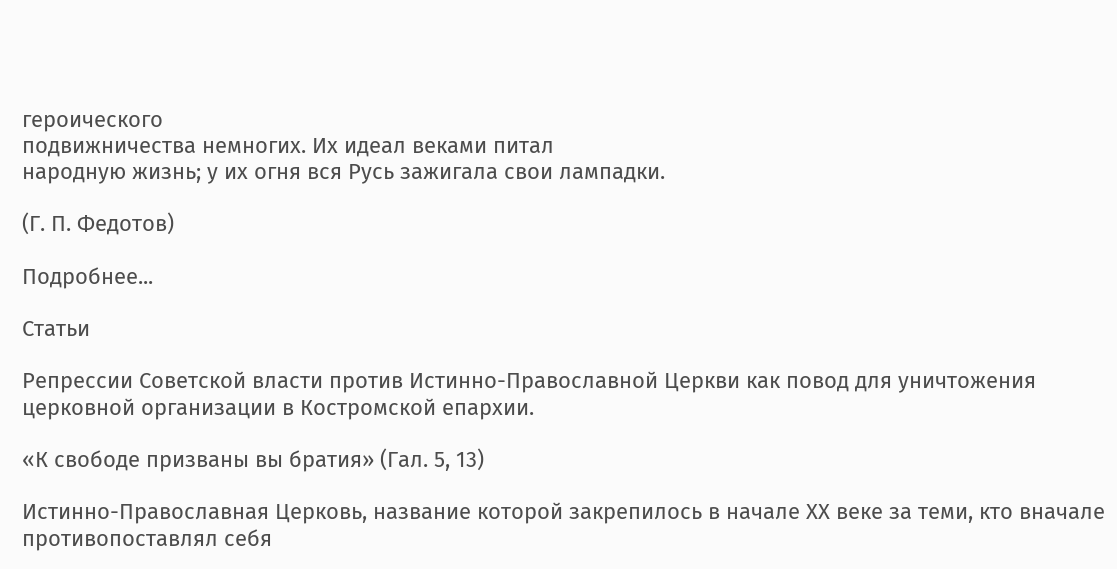героического
подвижничества немногих. Их идеал веками питал
народную жизнь; у их огня вся Русь зажигала свои лампадки.

(Г. П. Федотов)

Подробнее...

Статьи

Репрессии Советской власти против Истинно-Православной Церкви как повод для уничтожения церковной организации в Костромской епархии.

«К свободе призваны вы братия» (Гал. 5, 13)

Истинно-Православная Церковь, название которой закрепилось в начале ХХ веке за теми, кто вначале противопоставлял себя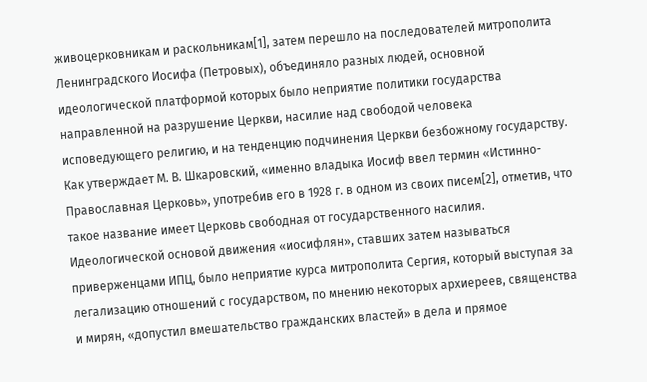живоцерковникам и раскольникам[1], затем перешло на последователей митрополита Ленинградского Иосифа (Петровых), объединяло разных людей, основной идеологической платформой которых было неприятие политики государства направленной на разрушение Церкви, насилие над свободой человека исповедующего религию, и на тенденцию подчинения Церкви безбожному государству. Как утверждает М. В. Шкаровский, «именно владыка Иосиф ввел термин «Истинно-Православная Церковь», употребив его в 1928 г. в одном из своих писем[2], отметив, что такое название имеет Церковь свободная от государственного насилия. Идеологической основой движения «иосифлян», ставших затем называться приверженцами ИПЦ, было неприятие курса митрополита Сергия, который выступая за легализацию отношений с государством, по мнению некоторых архиереев, священства и мирян, «допустил вмешательство гражданских властей» в дела и прямое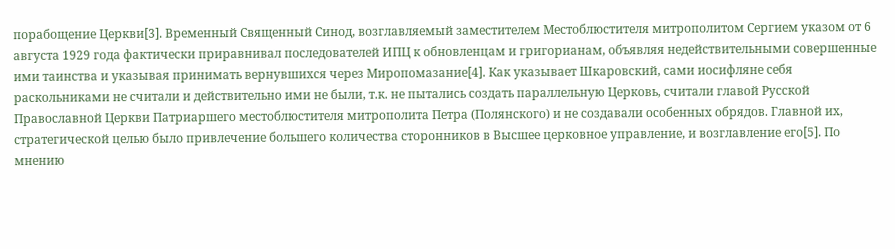порабощение Церкви[3]. Временный Священный Синод, возглавляемый заместителем Местоблюстителя митрополитом Сергием указом от 6 августа 1929 года фактически приравнивал последователей ИПЦ к обновленцам и григорианам, объявляя недействительными совершенные ими таинства и указывая принимать вернувшихся через Миропомазание[4]. Как указывает Шкаровский, сами иосифляне себя раскольниками не считали и действительно ими не были, т.к. не пытались создать параллельную Церковь, считали главой Русской Православной Церкви Патриаршего местоблюстителя митрополита Петра (Полянского) и не создавали особенных обрядов. Главной их, стратегической целью было привлечение большего количества сторонников в Высшее церковное управление, и возглавление его[5]. По мнению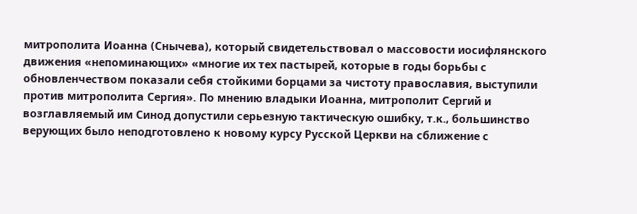митрополита Иоанна (Снычева), который свидетельствовал о массовости иосифлянского движения «непоминающих» «многие их тех пастырей, которые в годы борьбы с обновленчеством показали себя стойкими борцами за чистоту православия, выступили против митрополита Сергия». По мнению владыки Иоанна, митрополит Сергий и возглавляемый им Синод допустили серьезную тактическую ошибку, т.к., большинство верующих было неподготовлено к новому курсу Русской Церкви на сближение с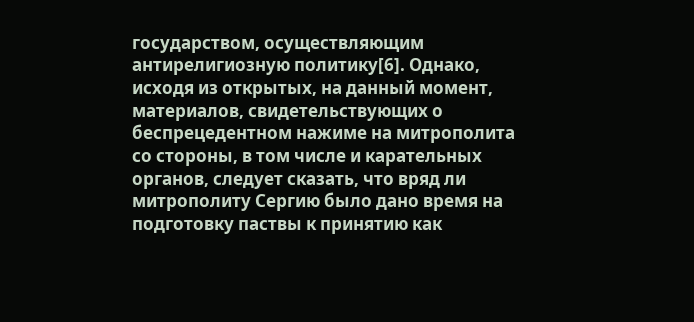государством, осуществляющим антирелигиозную политику[6]. Однако, исходя из открытых, на данный момент, материалов, свидетельствующих о беспрецедентном нажиме на митрополита со стороны, в том числе и карательных органов, следует сказать, что вряд ли митрополиту Сергию было дано время на подготовку паствы к принятию как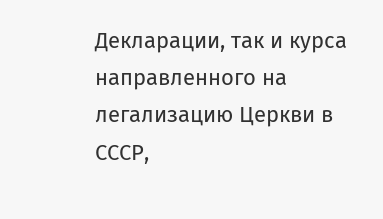Декларации, так и курса направленного на легализацию Церкви в СССР,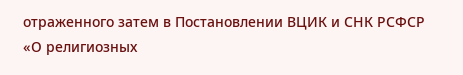отраженного затем в Постановлении ВЦИК и СНК РСФСР «О религиозных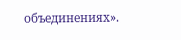объединениях».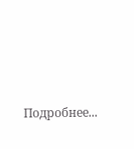Подробнее...